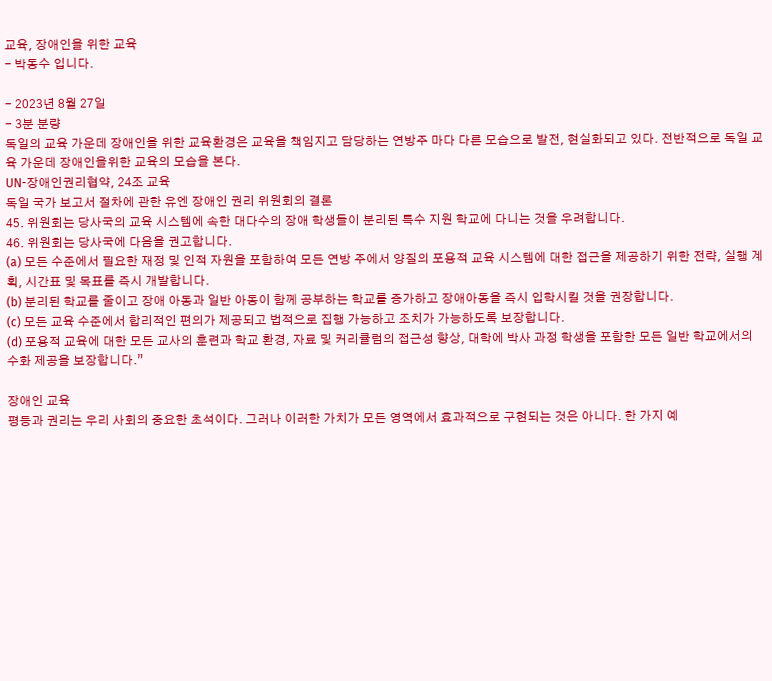교육, 장애인을 위한 교육
- 박동수 입니다.

- 2023년 8월 27일
- 3분 분량
독일의 교육 가운데 장애인을 위한 교육환경은 교육을 책임지고 담당하는 연방주 마다 다른 모습으로 발전, 현실화되고 있다. 전반적으로 독일 교육 가운데 장애인을위한 교육의 모습을 본다.
UN-장애인권리협약, 24조 교육
독일 국가 보고서 절차에 관한 유엔 장애인 권리 위원회의 결론
45. 위원회는 당사국의 교육 시스템에 속한 대다수의 장애 학생들이 분리된 특수 지원 학교에 다니는 것을 우려합니다.
46. 위원회는 당사국에 다음을 권고합니다.
(a) 모든 수준에서 필요한 재정 및 인적 자원을 포함하여 모든 연방 주에서 양질의 포용적 교육 시스템에 대한 접근을 제공하기 위한 전략, 실행 계획, 시간표 및 목표를 즉시 개발합니다.
(b) 분리된 학교를 줄이고 장애 아동과 일반 아동이 함께 공부하는 학교를 증가하고 장애아동을 즉시 입학시킬 것을 권장합니다.
(c) 모든 교육 수준에서 합리적인 편의가 제공되고 법적으로 집행 가능하고 조치가 가능하도록 보장합니다.
(d) 포용적 교육에 대한 모든 교사의 훈련과 학교 환경, 자료 및 커리큘럼의 접근성 향상, 대학에 박사 과정 학생을 포함한 모든 일반 학교에서의 수화 제공을 보장합니다.”

장애인 교육
평등과 권리는 우리 사회의 중요한 초석이다. 그러나 이러한 가치가 모든 영역에서 효과적으로 구현되는 것은 아니다. 한 가지 예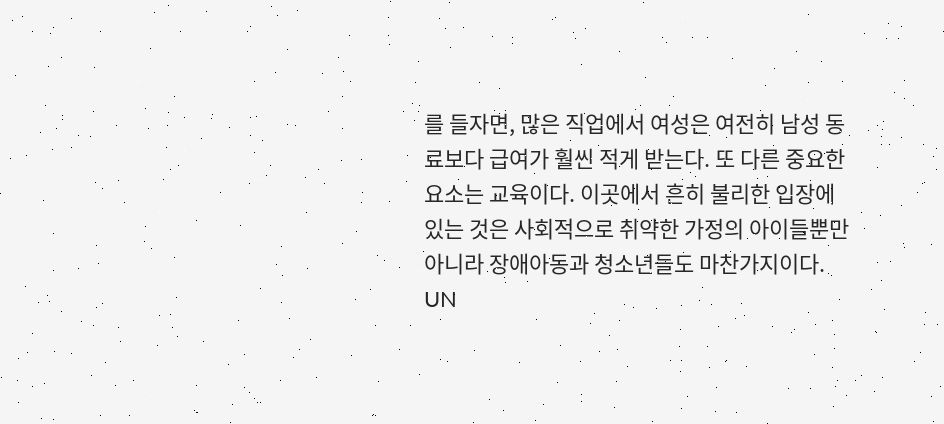를 들자면, 많은 직업에서 여성은 여전히 남성 동료보다 급여가 훨씬 적게 받는다. 또 다른 중요한 요소는 교육이다. 이곳에서 흔히 불리한 입장에 있는 것은 사회적으로 취약한 가정의 아이들뿐만 아니라 장애아동과 청소년들도 마찬가지이다. UN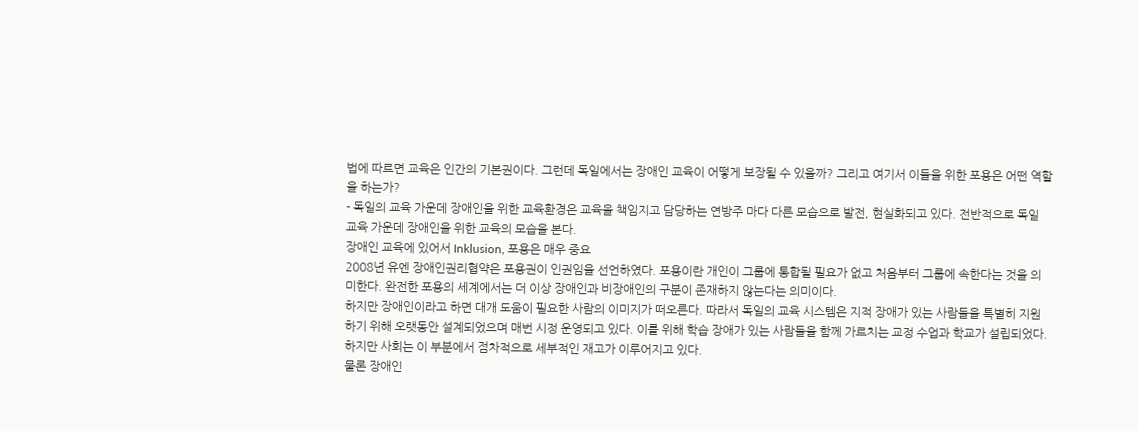법에 따르면 교육은 인간의 기본권이다. 그런데 독일에서는 장애인 교육이 어떻게 보장될 수 있을까? 그리고 여기서 이들을 위한 포용은 어떤 역할을 하는가?
- 독일의 교육 가운데 장애인을 위한 교육환경은 교육을 책임지고 담당하는 연방주 마다 다른 모습으로 발전, 현실화되고 있다. 전반적으로 독일 교육 가운데 장애인을 위한 교육의 모습을 본다.
장애인 교육에 있어서 Inklusion, 포용은 매우 중요
2008년 유엔 장애인권리협약은 포용권이 인권임을 선언하였다. 포용이란 개인이 그룹에 통합될 필요가 없고 처음부터 그룹에 속한다는 것을 의미한다. 완전한 포용의 세계에서는 더 이상 장애인과 비장애인의 구분이 존재하지 않는다는 의미이다.
하지만 장애인이라고 하면 대개 도움이 필요한 사람의 이미지가 떠오른다. 따라서 독일의 교육 시스템은 지적 장애가 있는 사람들을 특별히 지원하기 위해 오랫동안 설계되었으며 매번 시정 운영되고 있다. 이를 위해 학습 장애가 있는 사람들을 함께 가르치는 교정 수업과 학교가 설립되었다. 하지만 사회는 이 부분에서 점차적으로 세부적인 재고가 이루어지고 있다.
물론 장애인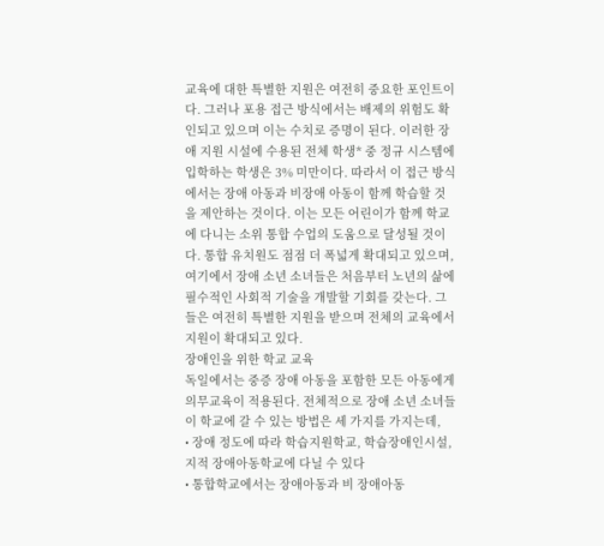교육에 대한 특별한 지원은 여전히 중요한 포인트이다. 그러나 포용 접근 방식에서는 배제의 위험도 확인되고 있으며 이는 수치로 증명이 된다. 이러한 장애 지원 시설에 수용된 전체 학생* 중 정규 시스템에 입학하는 학생은 3% 미만이다. 따라서 이 접근 방식에서는 장애 아동과 비장애 아동이 함께 학습할 것을 제안하는 것이다. 이는 모든 어린이가 함께 학교에 다니는 소위 통합 수업의 도움으로 달성될 것이다. 통합 유치원도 점점 더 폭넓게 확대되고 있으며, 여기에서 장애 소년 소녀들은 처음부터 노년의 삶에 필수적인 사회적 기술을 개발할 기회를 갖는다. 그들은 여전히 특별한 지원을 받으며 전체의 교육에서 지원이 확대되고 있다.
장애인을 위한 학교 교육
독일에서는 중증 장애 아동을 포함한 모든 아동에게 의무교육이 적용된다. 전체적으로 장애 소년 소녀들이 학교에 갈 수 있는 방법은 세 가지를 가지는데,
• 장애 정도에 따라 학습지원학교, 학습장애인시설, 지적 장애아동학교에 다닐 수 있다
• 통합학교에서는 장애아동과 비 장애아동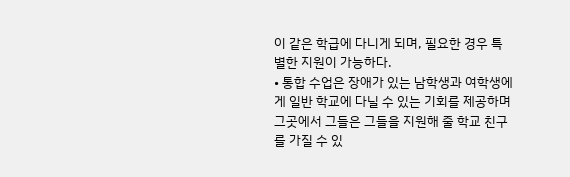이 같은 학급에 다니게 되며, 필요한 경우 특별한 지원이 가능하다.
• 통합 수업은 장애가 있는 남학생과 여학생에게 일반 학교에 다닐 수 있는 기회를 제공하며 그곳에서 그들은 그들을 지원해 줄 학교 친구를 가질 수 있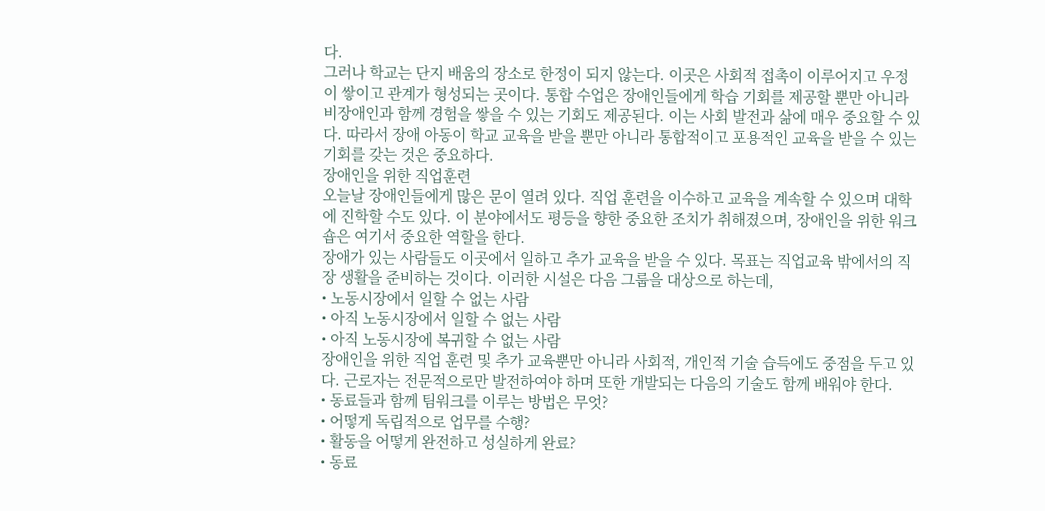다.
그러나 학교는 단지 배움의 장소로 한정이 되지 않는다. 이곳은 사회적 접촉이 이루어지고 우정이 쌓이고 관계가 형성되는 곳이다. 통합 수업은 장애인들에게 학습 기회를 제공할 뿐만 아니라 비장애인과 함께 경험을 쌓을 수 있는 기회도 제공된다. 이는 사회 발전과 삶에 매우 중요할 수 있다. 따라서 장애 아동이 학교 교육을 받을 뿐만 아니라 통합적이고 포용적인 교육을 받을 수 있는 기회를 갖는 것은 중요하다.
장애인을 위한 직업훈련
오늘날 장애인들에게 많은 문이 열려 있다. 직업 훈련을 이수하고 교육을 계속할 수 있으며 대학에 진학할 수도 있다. 이 분야에서도 평등을 향한 중요한 조치가 취해졌으며, 장애인을 위한 워크숍은 여기서 중요한 역할을 한다.
장애가 있는 사람들도 이곳에서 일하고 추가 교육을 받을 수 있다. 목표는 직업교육 밖에서의 직장 생활을 준비하는 것이다. 이러한 시설은 다음 그룹을 대상으로 하는데,
• 노동시장에서 일할 수 없는 사람
• 아직 노동시장에서 일할 수 없는 사람
• 아직 노동시장에 복귀할 수 없는 사람
장애인을 위한 직업 훈련 및 추가 교육뿐만 아니라 사회적, 개인적 기술 습득에도 중점을 두고 있다. 근로자는 전문적으로만 발전하여야 하며 또한 개발되는 다음의 기술도 함께 배워야 한다.
• 동료들과 함께 팀워크를 이루는 방법은 무엇?
• 어떻게 독립적으로 업무를 수행?
• 활동을 어떻게 완전하고 성실하게 완료?
• 동료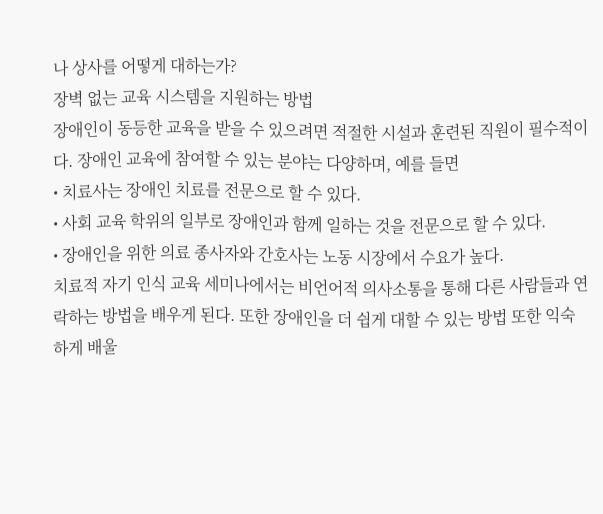나 상사를 어떻게 대하는가?
장벽 없는 교육 시스템을 지원하는 방법
장애인이 동등한 교육을 받을 수 있으려면 적절한 시설과 훈련된 직원이 필수적이다. 장애인 교육에 참여할 수 있는 분야는 다양하며, 예를 들면
• 치료사는 장애인 치료를 전문으로 할 수 있다.
• 사회 교육 학위의 일부로 장애인과 함께 일하는 것을 전문으로 할 수 있다.
• 장애인을 위한 의료 종사자와 간호사는 노동 시장에서 수요가 높다.
치료적 자기 인식 교육 세미나에서는 비언어적 의사소통을 통해 다른 사람들과 연락하는 방법을 배우게 된다. 또한 장애인을 더 쉽게 대할 수 있는 방법 또한 익숙하게 배울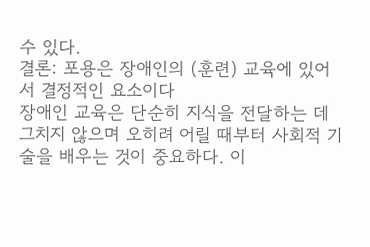수 있다.
결론: 포용은 장애인의 (훈련) 교육에 있어서 결정적인 요소이다
장애인 교육은 단순히 지식을 전달하는 데 그치지 않으며 오히려 어릴 때부터 사회적 기술을 배우는 것이 중요하다. 이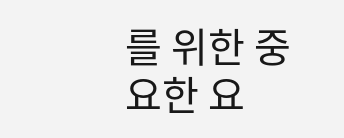를 위한 중요한 요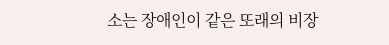소는 장애인이 같은 또래의 비장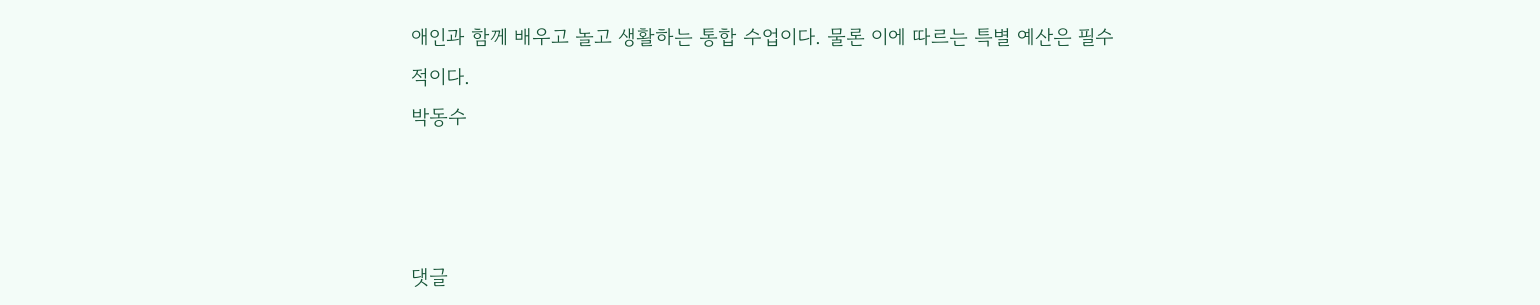애인과 함께 배우고 놀고 생활하는 통합 수업이다. 물론 이에 따르는 특별 예산은 필수적이다.
박동수



댓글